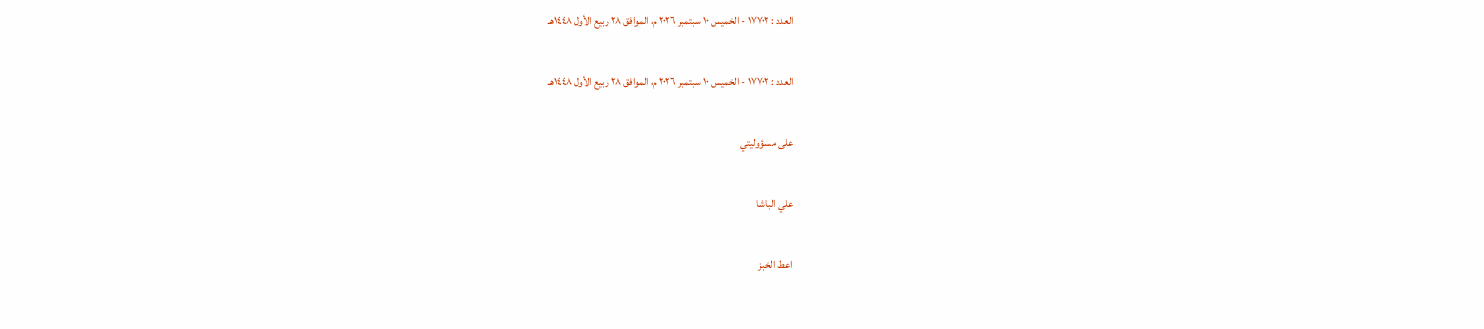العدد : ١٧٧٠٢ - الخميس ١٠ سبتمبر ٢٠٢٦ م، الموافق ٢٨ ربيع الأول ١٤٤٨هـ

العدد : ١٧٧٠٢ - الخميس ١٠ سبتمبر ٢٠٢٦ م، الموافق ٢٨ ربيع الأول ١٤٤٨هـ

على مسؤوليتي

علي الباشا

اعط الخبز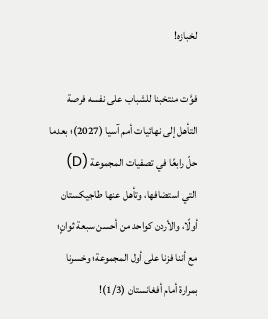لخبازه!

فوَّت منتخبنا للشباب على نفسه فرصة التأهل إلى نهائيات أمم آسيا (2027)؛ بعدما حلّ رابعًا في تصفيات المجموعة (D) التي استضافها، وتأهل عنها طاجيكستان أولًا، والأردن كواحد من أحسن سبعة ثوانٍ؛ مع أننا فزنا على أول المجموعة؛ وخسرنا بمرارة أمام أفغانستان (1/3)!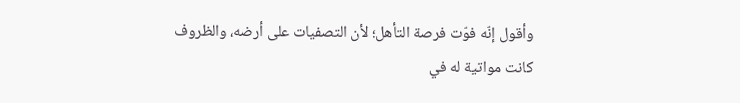وأقول إنّه فوّت فرصة التأهل؛ لأن التصفيات على أرضه، والظروف كانت مواتية له في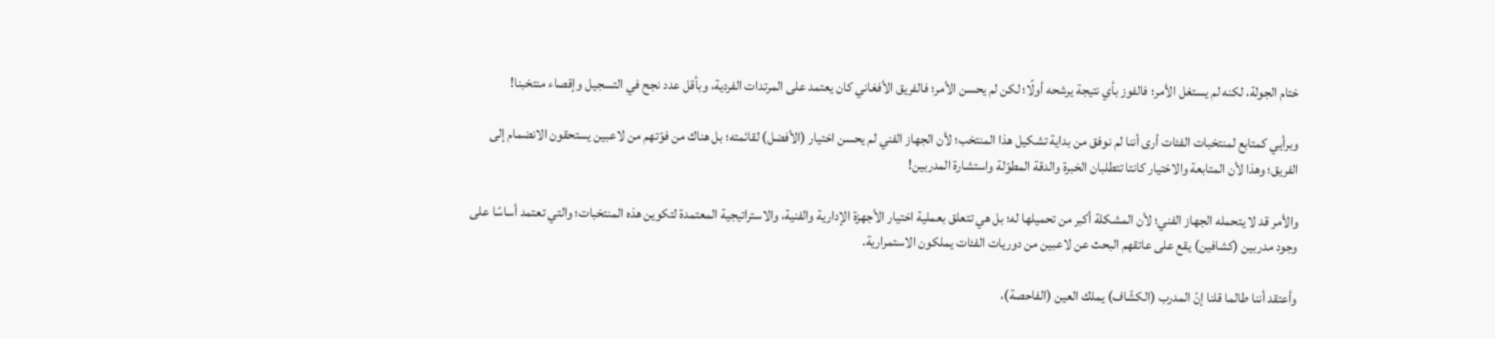ختام الجولة، لكنه لم يستغل الأمر؛ فالفوز بأي نتيجة يرشحه أولًا؛ لكن لم يحسن الأمر؛ فالفريق الأفغاني كان يعتمد على المرتدات الفردية، وبأقل عدد نجح في التسجيل وإقصاء منتخبنا!

وبرأيي كمتابع لمنتخبات الفئات أرى أننا لم نوفق من بداية تشكيل هذا المنتخب؛ لأن الجهاز الفني لم يحسن اختيار (الأفضل) لقائمته؛ بل هناك من فوّتهم من لاعبين يستحقون الانضمام إلى الفريق؛ وهذا لأن المتابعة والاختيار كانتا تتطلبان الخبرة والدقة المطوّلة واستشارة المدربين!

والأمر قد لا يتحمله الجهاز الفني؛ لأن المشكلة أكبر من تحميلها له؛ بل هي تتعلق بعملية اختيار الأجهزة الإدارية والفنية، والاستراتيجية المعتمدة لتكوين هذه المنتخبات؛ والتي تعتمد أساسًا على وجود مدربين (كشافين) يقع على عاتقهم البحث عن لاعبين من دوريات الفئات يملكون الاستمرارية.

وأعتقد أننا طالما قلنا إنّ المدرب (الكشّاف) يملك العين (الفاحصة)،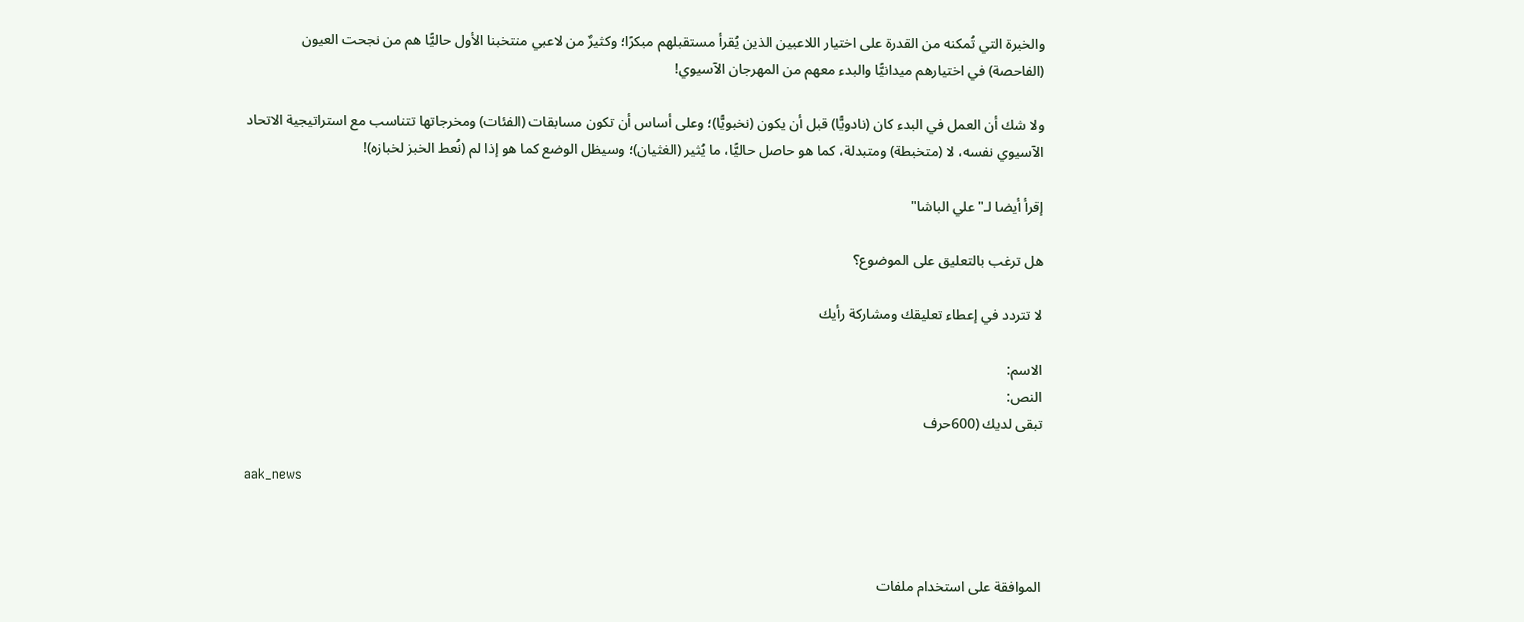والخبرة التي تُمكنه من القدرة على اختيار اللاعبين الذين يُقرأ مستقبلهم مبكرًا؛ وكثيرٌ من لاعبي منتخبنا الأول حاليًّا هم من نجحت العيون (الفاحصة) في اختيارهم ميدانيًّا والبدء معهم من المهرجان الآسيوي!

ولا شك أن العمل في البدء كان (نادويًّا) قبل أن يكون (نخبويًّا)؛ وعلى أساس أن تكون مسابقات (الفئات) ومخرجاتها تتناسب مع استراتيجية الاتحاد الآسيوي نفسه، لا (متخبطة) ومتبدلة، كما هو حاصل حاليًّا، ما يُثير (الغثيان)؛ وسيظل الوضع كما هو إذا لم (نُعط الخبز لخبازه)!

إقرأ أيضا لـ"علي الباشا"

هل ترغب بالتعليق على الموضوع؟

لا تتردد في إعطاء تعليقك ومشاركة رأيك

الاسم:
النص:
تبقى لديك (600حرف

aak_news



الموافقة على استخدام ملفات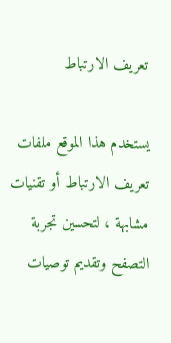تعريف الارتباط

يستخدم هذا الموقع ملفات تعريف الارتباط أو تقنيات مشابهة ، لتحسين تجربة التصفح وتقديم توصيات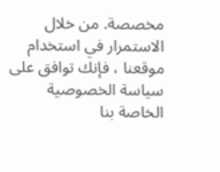مخصصة. من خلال الاستمرار في استخدام موقعنا ، فإنك توافق على سياسة الخصوصية الخاصة بنا